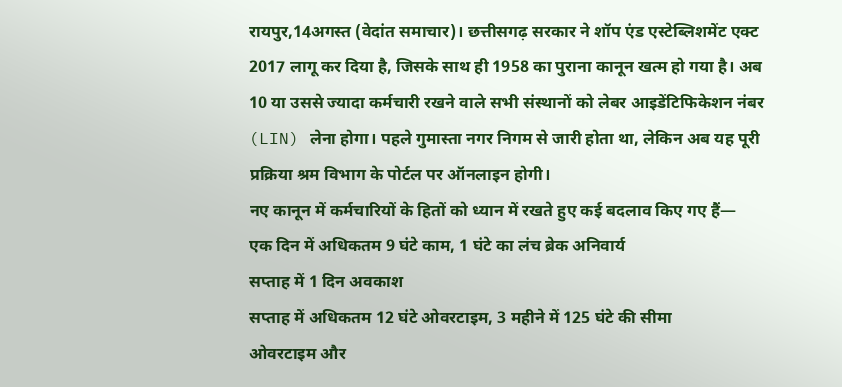रायपुर,14अगस्त (वेदांत समाचार)। छत्तीसगढ़ सरकार ने शॉप एंड एस्टेब्लिशमेंट एक्ट 2017 लागू कर दिया है, जिसके साथ ही 1958 का पुराना कानून खत्म हो गया है। अब 10 या उससे ज्यादा कर्मचारी रखने वाले सभी संस्थानों को लेबर आइडेंटिफिकेशन नंबर (LIN) लेना होगा। पहले गुमास्ता नगर निगम से जारी होता था, लेकिन अब यह पूरी प्रक्रिया श्रम विभाग के पोर्टल पर ऑनलाइन होगी।
नए कानून में कर्मचारियों के हितों को ध्यान में रखते हुए कई बदलाव किए गए हैं—
एक दिन में अधिकतम 9 घंटे काम, 1 घंटे का लंच ब्रेक अनिवार्य
सप्ताह में 1 दिन अवकाश
सप्ताह में अधिकतम 12 घंटे ओवरटाइम, 3 महीने में 125 घंटे की सीमा
ओवरटाइम और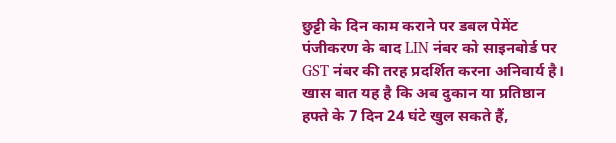छुट्टी के दिन काम कराने पर डबल पेमेंट
पंजीकरण के बाद LIN नंबर को साइनबोर्ड पर GST नंबर की तरह प्रदर्शित करना अनिवार्य है। खास बात यह है कि अब दुकान या प्रतिष्ठान हफ्ते के 7 दिन 24 घंटे खुल सकते हैं,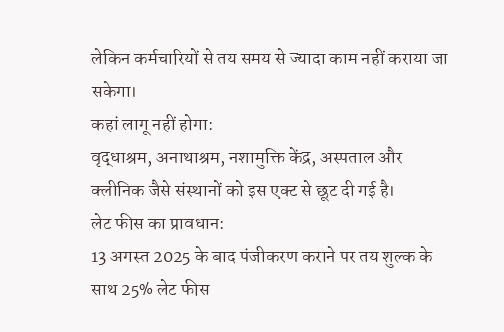लेकिन कर्मचारियों से तय समय से ज्यादा काम नहीं कराया जा सकेगा।
कहां लागू नहीं होगा:
वृद्धाश्रम, अनाथाश्रम, नशामुक्ति केंद्र, अस्पताल और क्लीनिक जैसे संस्थानों को इस एक्ट से छूट दी गई है।
लेट फीस का प्रावधान:
13 अगस्त 2025 के बाद पंजीकरण कराने पर तय शुल्क के साथ 25% लेट फीस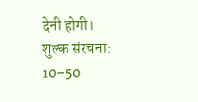देनी होगी।
शुल्क संरचना:
10–50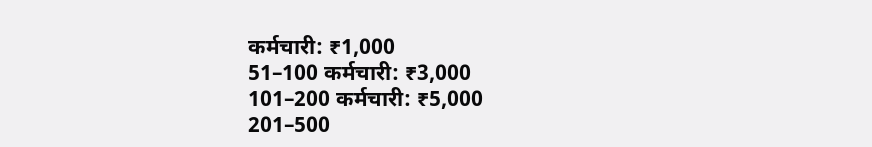कर्मचारी: ₹1,000
51–100 कर्मचारी: ₹3,000
101–200 कर्मचारी: ₹5,000
201–500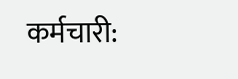कर्मचारी: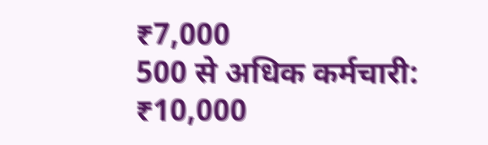₹7,000
500 से अधिक कर्मचारी: ₹10,000